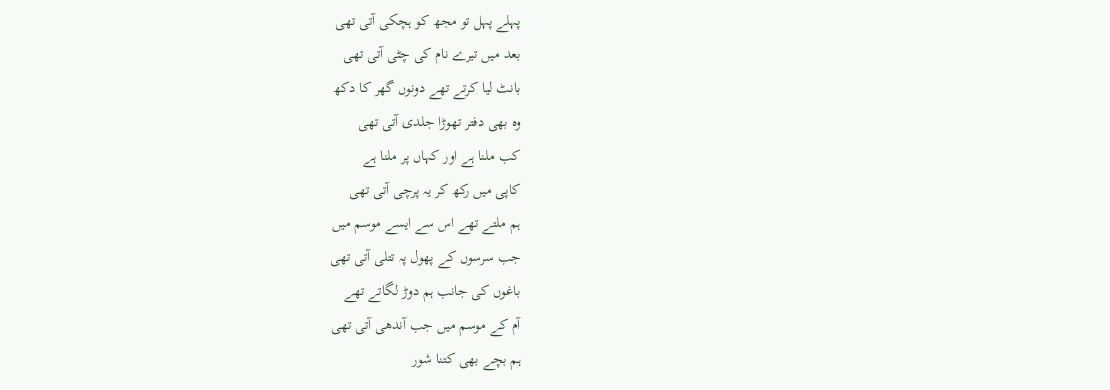پہلے پہل تو مجھ کو ہچکی آتی تھی
بعد میں تیرے نام کی چٹی آتی تھی
بانٹ لیا کرتے تھے دونوں گھر کا دکھ
وہ بھی دفتر تھوڑا جلدی آتی تھی
کب ملنا ہے اور کہاں پر ملنا ہے
کاپی میں رکھ کر یہ پرچی آتی تھی
ہم ملتے تھے اس سے ایسے موسم میں
جب سرسوں کے پھول پہ تتلی آتی تھی
باغوں کی جانب ہم دوڑ لگاتے تھے
آم کے موسم میں جب آندھی آتی تھی
ہم بچے بھی کتنا شور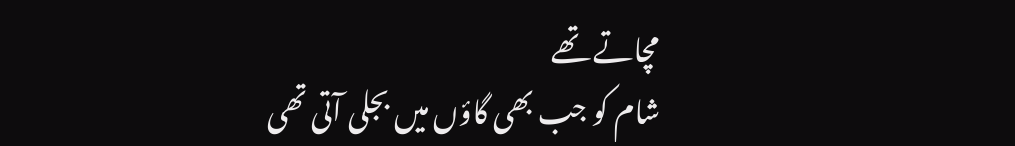مچاتے تھے
شام کو جب بھی گاؤں میں بجلی آتی تھی